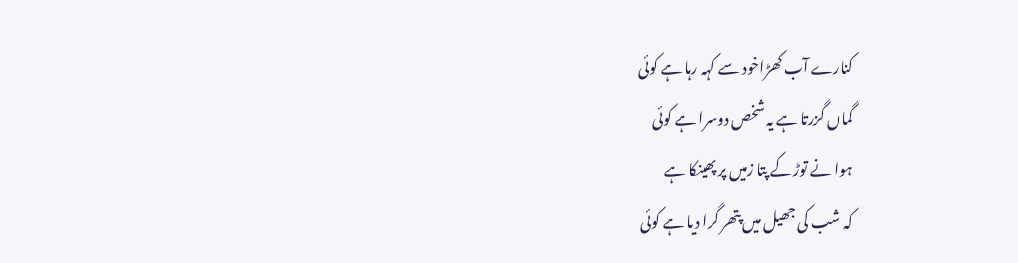کنارے آب کھڑاخود سے کہہ رہا ہے کوئی
گماں گزرتا ہے یہ شخص دوسرا ہے کوئی
ہوا نے توڑ کے پتا زمیں پر پھینکا ہے
کہ شب کی جھیل میں پتھر گرا دیا ہے کوئی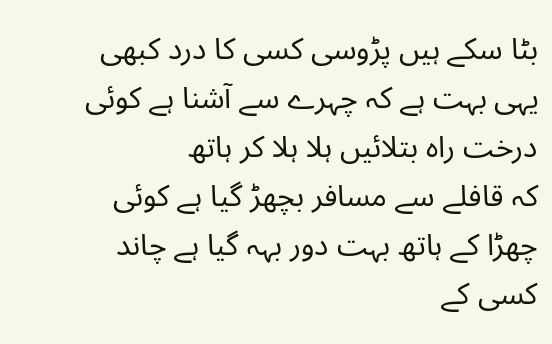بٹا سکے ہیں پڑوسی کسی کا درد کبھی
یہی بہت ہے کہ چہرے سے آشنا ہے کوئی
درخت راہ بتلائیں ہلا ہلا کر ہاتھ
کہ قافلے سے مسافر بچھڑ گیا ہے کوئی
چھڑا کے ہاتھ بہت دور بہہ گیا ہے چاند
کسی کے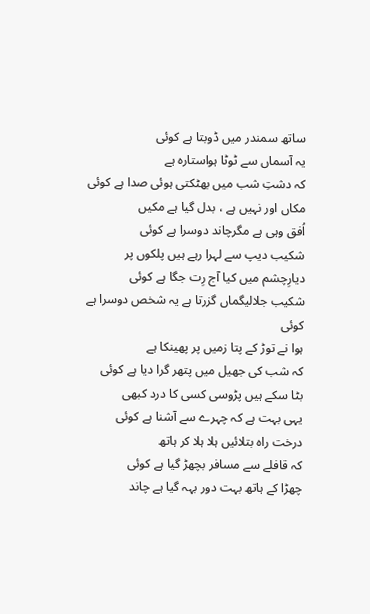ساتھ سمندر میں ڈوبتا ہے کوئی
یہ آسماں سے ٹوٹا ہواستارہ ہے
کہ دشتِ شب میں بھٹکتی ہوئی صدا ہے کوئی
مکاں اور نہیں ہے ، بدل گیا ہے مکیں
اُفق وہی ہے مگرچاند دوسرا ہے کوئی
شکیب دیپ سے لہرا رہے ہیں پلکوں پر
دیارِچشم میں کیا آج رِت جگا ہے کوئی
شکیب جلالیگماں گزرتا ہے یہ شخص دوسرا ہے کوئی
ہوا نے توڑ کے پتا زمیں پر پھینکا ہے
کہ شب کی جھیل میں پتھر گرا دیا ہے کوئی
بٹا سکے ہیں پڑوسی کسی کا درد کبھی
یہی بہت ہے کہ چہرے سے آشنا ہے کوئی
درخت راہ بتلائیں ہلا ہلا کر ہاتھ
کہ قافلے سے مسافر بچھڑ گیا ہے کوئی
چھڑا کے ہاتھ بہت دور بہہ گیا ہے چاند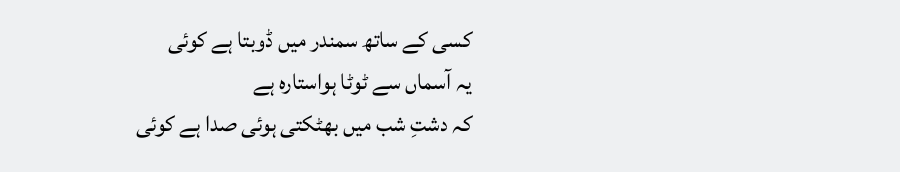کسی کے ساتھ سمندر میں ڈوبتا ہے کوئی
یہ آسماں سے ٹوٹا ہواستارہ ہے
کہ دشتِ شب میں بھٹکتی ہوئی صدا ہے کوئی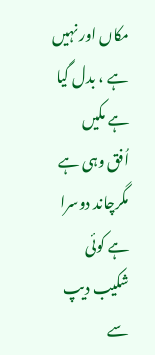مکاں اور نہیں ہے ، بدل گیا ہے مکیں
اُفق وہی ہے مگرچاند دوسرا ہے کوئی
شکیب دیپ سے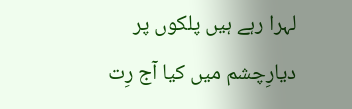لہرا رہے ہیں پلکوں پر
دیارِچشم میں کیا آج رِت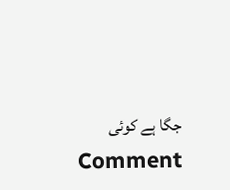جگا ہے کوئی
Comment